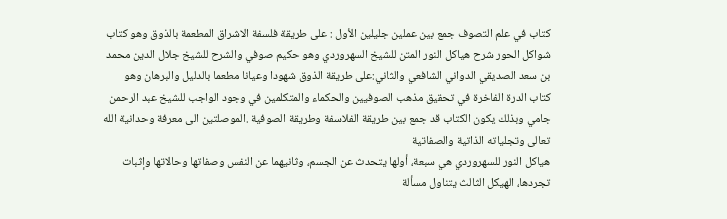كتاب في علم التصوف جمع بين عملين جليلين الأول : على طريقة فلسفة الاشراق المطعمة بالذوق وهو كتاب شواكل الحور شرح هياكل النور المتن للشيخ السهروردي وهو حكيم صوفي والشرح للشيخ جلال الدين محمد بن سعد الصديقي الدواني الشافعي والثاني:على طريقة الذوق شهودا وعيانا مطعما بالدليل والبرهان وهو كتاب الدرة الفاخرة في تحقيق مذهب الصوفيين والحكماء والمتكلمين في وجود الواجب للشيخ عبد الرحمن جامي وبذلك يكون الكتاب قد جمع بين طريقة الفلاسفة وطريقة الصوفية .الموصلتين الى معرفة وحدانية الله تعالى وتجلياته الذاتية والصفاتية
هياكل النور للسهروردي هي سبعة، أولها يتحدث عن الجسم، وثانيهما عن النفس وصفاتها وحالاتها وإثبات تجردها، الهيكل الثالث يتناول مسألة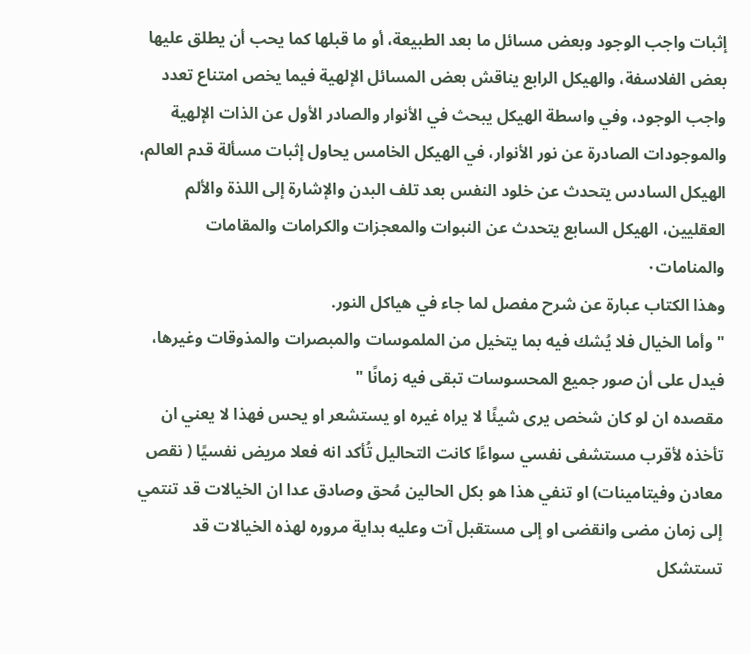إثبات واجب الوجود وبعض مسائل ما بعد الطبيعة، أو ما قبلها كما يحب أن يطلق عليها بعض الفلاسفة، والهيكل الرابع يناقش بعض المسائل الإلهية فيما يخص امتناع تعدد واجب الوجود، وفي واسطة الهيكل يبحث في الأنوار والصادر الأول عن الذات الإلهية والموجودات الصادرة عن نور الأنوار، في الهيكل الخامس يحاول إثبات مسألة قدم العالم، الهيكل السادس يتحدث عن خلود النفس بعد تلف البدن والإشارة إلى اللذة والألم العقليين، الهيكل السابع يتحدث عن النبوات والمعجزات والكرامات والمقامات والمنامات٠
وهذا الكتاب عبارة عن شرح مفصل لما جاء في هياكل النور.
"وأما الخيال فلا يُشك فيه بما يتخيل من الملموسات والمبصرات والمذوقات وغيرها، فيدل على أن صور جميع المحسوسات تبقى فيه زمانًا "
مقصده ان لو كان شخص يرى شيئًا لا يراه غيره او يستشعر او يحس فهذا لا يعني ان تأخذه لأقرب مستشفى نفسي سواءًا كانت التحاليل تُأكد انه فعلا مريض نفسيًا ( نقص معادن وفيتامينات) او تنفي هذا هو بكل الحالين مُحق وصادق عدا ان الخيالات قد تنتمي إلى زمان مضى وانقضى او إلى مستقبل آت وعليه بداية مروره لهذه الخيالات قد تستشكل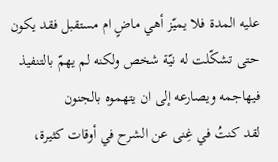عليه المدة فلا يميّز أهي ماضٍ ام مستقبل فقد يكون حتى تشكّلت له نيّة شخص ولكنه لم يهمّ بالتنفيذ فيهاجمه ويصارعه إلى ان يتهموه بالجنون
لقد كنتُ في غِنى عن الشرح في أوقات كثيرة،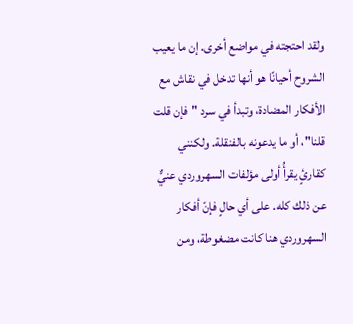ولقد احتجته في مواضع أخرى. إن ما يعيب الشروح أحيانًا هو أنها تدخل في نقاش مع الأفكار المضادة، وتبدأ في سرد "فإن قلت قلنا"، أو ما يدعونه بالفنقلة. ولكنني كقارئٍ يقرأُ أولى مؤلفات السهروردي عنيٌّ عن ذلك كله. على أي حالٍ فإنّ أفكار السهروردي هنا كانت مضغوطة، ومن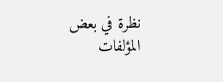نظرة في بعض المؤلفات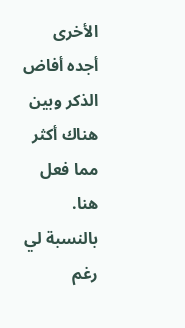الأخرى أجده أفاض الذكر وبين هناك أكثر مما فعل هنا. بالنسبة لي رغم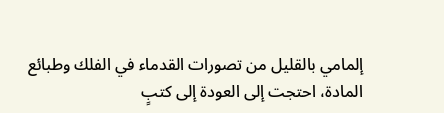إلمامي بالقليل من تصورات القدماء في الفلك وطبائع المادة، احتجت إلى العودة إلى كتبٍ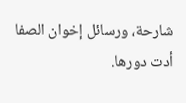شارحة، ورسائل إخوان الصفا أدت دورها.